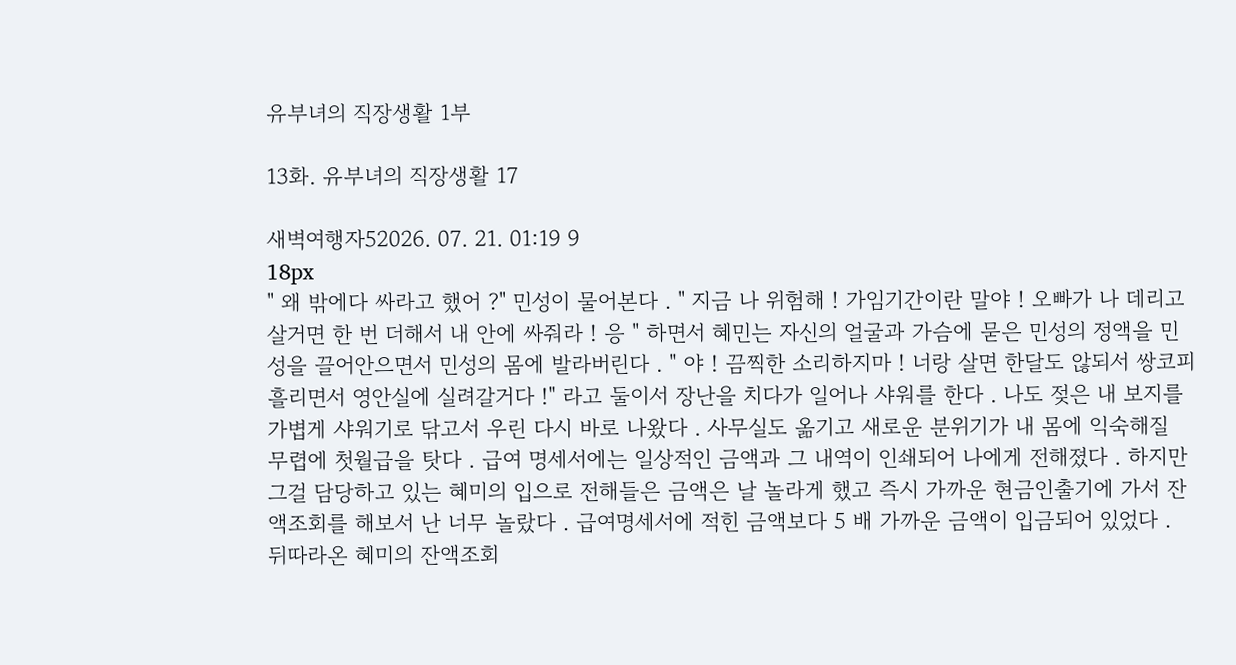유부녀의 직장생활 1부

13화. 유부녀의 직장생활 17

새벽여행자52026. 07. 21. 01:19 9
18px
" 왜 밖에다 싸라고 했어 ?" 민성이 물어본다 . " 지금 나 위험해 ! 가임기간이란 말야 ! 오빠가 나 데리고 살거면 한 번 더해서 내 안에 싸줘라 ! 응 " 하면서 혜민는 자신의 얼굴과 가슴에 묻은 민성의 정액을 민성을 끌어안으면서 민성의 몸에 발라버린다 . " 야 ! 끔찍한 소리하지마 ! 너랑 살면 한달도 않되서 쌍코피 흘리면서 영안실에 실려갈거다 !" 라고 둘이서 장난을 치다가 일어나 샤워를 한다 . 나도 젖은 내 보지를 가볍게 샤워기로 닦고서 우린 다시 바로 나왔다 . 사무실도 옮기고 새로운 분위기가 내 몸에 익숙해질 무렵에 첫월급을 탓다 . 급여 명세서에는 일상적인 금액과 그 내역이 인쇄되어 나에게 전해졌다 . 하지만 그걸 담당하고 있는 혜미의 입으로 전해들은 금액은 날 놀라게 했고 즉시 가까운 현금인출기에 가서 잔액조회를 해보서 난 너무 놀랐다 . 급여명세서에 적힌 금액보다 5 배 가까운 금액이 입금되어 있었다 . 뒤따라온 혜미의 잔액조회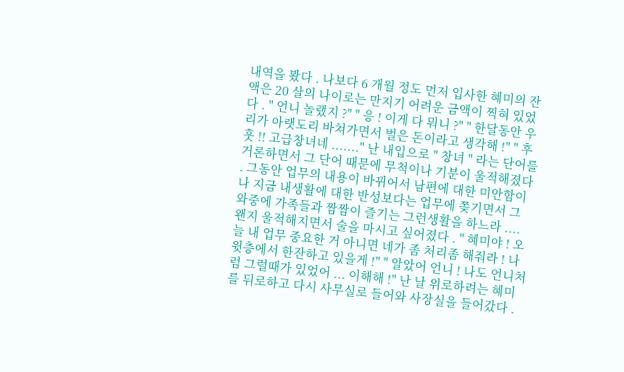내역을 봤다 . 나보다 6 개월 정도 먼저 입사한 혜미의 잔액은 20 살의 나이로는 만지기 어려운 금액이 찍혀 있었다 . " 언니 놀랬지 ?" " 응 ! 이게 다 뭐니 ?" " 한달동안 우리가 아랫도리 바쳐가면서 벌은 돈이라고 생각해 !" " 후훗 !! 고급창녀네 ......." 난 내입으로 " 창녀 " 라는 단어를 거론하면서 그 단어 때문에 무척이나 기분이 울적해졌다 . 그동안 업무의 내용이 바뀌어서 남편에 대한 미안함이나 지금 내생활에 대한 반성보다는 업무에 쫒기면서 그 와중에 가족들과 짬짬이 즐기는 그런생활을 하느라 .... 왠지 울적해지면서 술을 마시고 싶어졌다 . " 혜미야 ! 오늘 내 업무 중요한 거 아니면 네가 좀 처리좀 해줘라 ! 나 윗층에서 한잔하고 있을게 !" " 알았어 언니 ! 나도 언니처럼 그럴때가 있었어 ... 이해해 !" 난 날 위로하려는 혜미를 뒤로하고 다시 사무실로 들어와 사장실을 들어갔다 .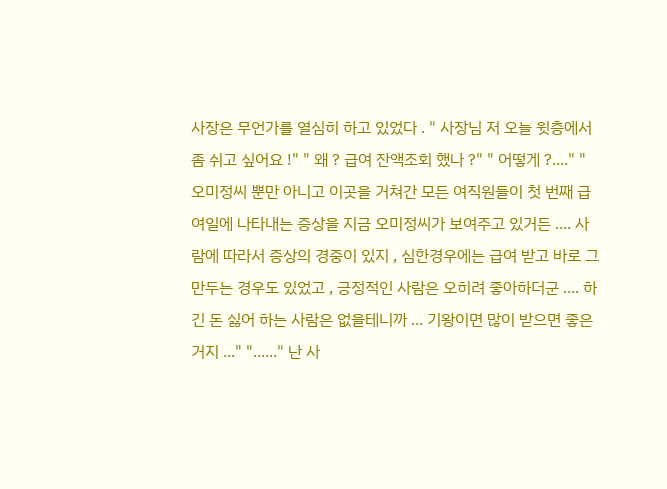사장은 무언가를 열심히 하고 있었다 . " 사장님 저 오늘 윗층에서 좀 쉬고 싶어요 !" " 왜 ? 급여 잔액조회 했나 ?" " 어떻게 ?...." " 오미정씨 뿐만 아니고 이곳을 거쳐간 모든 여직원들이 첫 번째 급여일에 나타내는 증상을 지금 오미정씨가 보여주고 있거든 .... 사람에 따라서 증상의 경중이 있지 , 심한경우에는 급여 받고 바로 그만두는 경우도 있었고 , 긍정적인 사람은 오히려 좋아하더군 .... 하긴 돈 싫어 하는 사람은 없을테니까 ... 기왕이면 많이 받으면 좋은거지 ..." "......" 난 사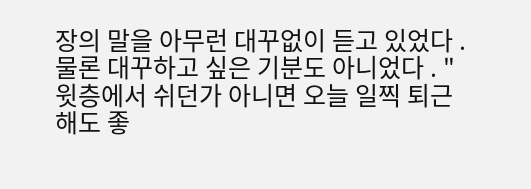장의 말을 아무런 대꾸없이 듣고 있었다 . 물론 대꾸하고 싶은 기분도 아니었다 . " 윗층에서 쉬던가 아니면 오늘 일찍 퇴근해도 좋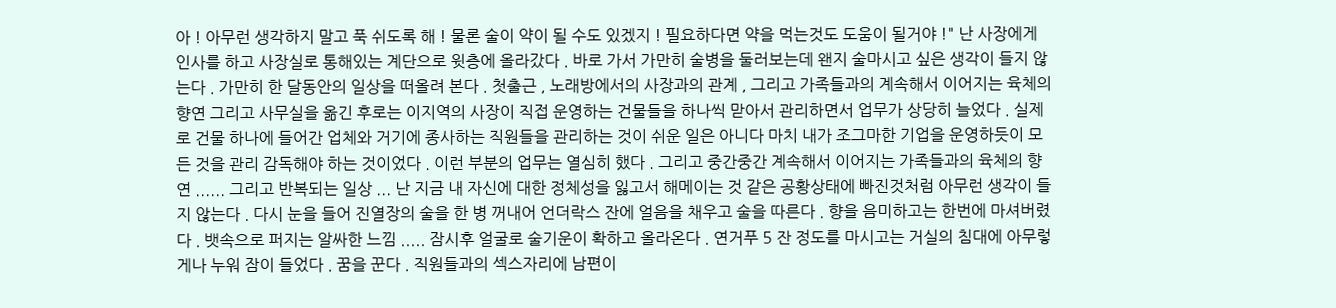아 ! 아무런 생각하지 말고 푹 쉬도록 해 ! 물론 술이 약이 될 수도 있겠지 ! 필요하다면 약을 먹는것도 도움이 될거야 !" 난 사장에게 인사를 하고 사장실로 통해있는 계단으로 윗층에 올라갔다 . 바로 가서 가만히 술병을 둘러보는데 왠지 술마시고 싶은 생각이 들지 않는다 . 가만히 한 달동안의 일상을 떠올려 본다 . 첫출근 , 노래방에서의 사장과의 관계 , 그리고 가족들과의 계속해서 이어지는 육체의 향연 그리고 사무실을 옮긴 후로는 이지역의 사장이 직접 운영하는 건물들을 하나씩 맏아서 관리하면서 업무가 상당히 늘었다 . 실제로 건물 하나에 들어간 업체와 거기에 종사하는 직원들을 관리하는 것이 쉬운 일은 아니다 마치 내가 조그마한 기업을 운영하듯이 모든 것을 관리 감독해야 하는 것이었다 . 이런 부분의 업무는 열심히 했다 . 그리고 중간중간 계속해서 이어지는 가족들과의 육체의 향연 ...... 그리고 반복되는 일상 ... 난 지금 내 자신에 대한 정체성을 잃고서 해메이는 것 같은 공황상태에 빠진것처럼 아무런 생각이 들지 않는다 . 다시 눈을 들어 진열장의 술을 한 병 꺼내어 언더락스 잔에 얼음을 채우고 술을 따른다 . 향을 음미하고는 한번에 마셔버렸다 . 뱃속으로 퍼지는 알싸한 느낌 ..... 잠시후 얼굴로 술기운이 확하고 올라온다 . 연거푸 5 잔 정도를 마시고는 거실의 침대에 아무렇게나 누워 잠이 들었다 . 꿈을 꾼다 . 직원들과의 섹스자리에 남편이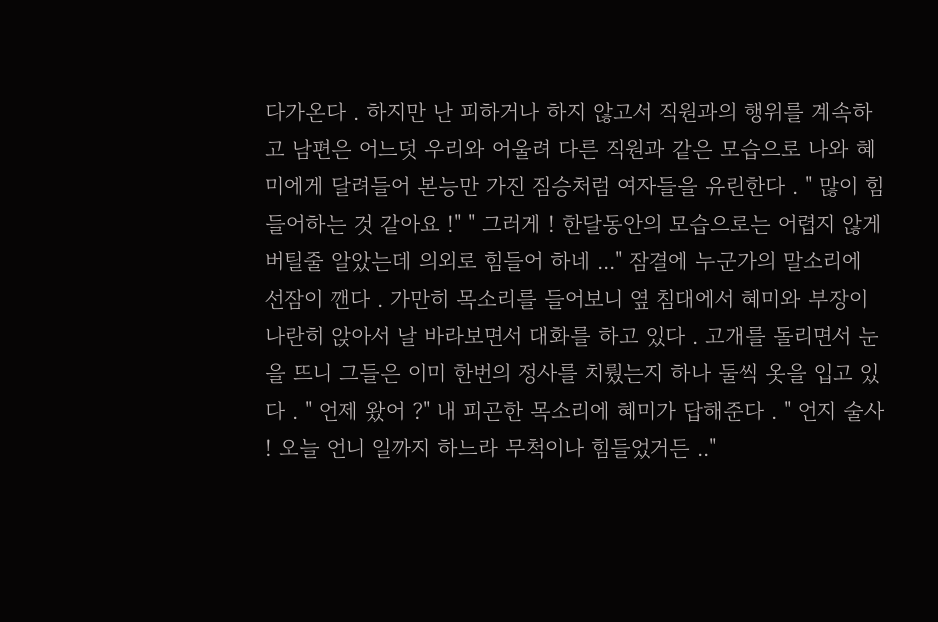다가온다 . 하지만 난 피하거나 하지 않고서 직원과의 행위를 계속하고 남편은 어느덧 우리와 어울려 다른 직원과 같은 모습으로 나와 혜미에게 달려들어 본능만 가진 짐승처럼 여자들을 유린한다 . " 많이 힘들어하는 것 같아요 !" " 그러게 ! 한달동안의 모습으로는 어렵지 않게 버틸줄 알았는데 의외로 힘들어 하네 ..." 잠결에 누군가의 말소리에 선잠이 깬다 . 가만히 목소리를 들어보니 옆 침대에서 혜미와 부장이 나란히 앉아서 날 바라보면서 대화를 하고 있다 . 고개를 돌리면서 눈을 뜨니 그들은 이미 한번의 정사를 치뤘는지 하나 둘씩 옷을 입고 있다 . " 언제 왔어 ?" 내 피곤한 목소리에 혜미가 답해준다 . " 언지 술사 ! 오늘 언니 일까지 하느라 무척이나 힘들었거든 .."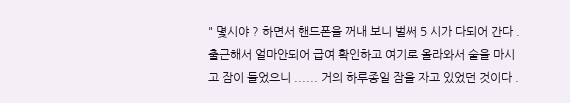" 몇시야 ? 하면서 핸드폰을 꺼내 보니 벌써 5 시가 다되어 간다 . 출근해서 얼마안되어 급여 확인하고 여기로 올라와서 술을 마시고 잠이 들었으니 ...... 거의 하루종일 잠을 자고 있었던 것이다 .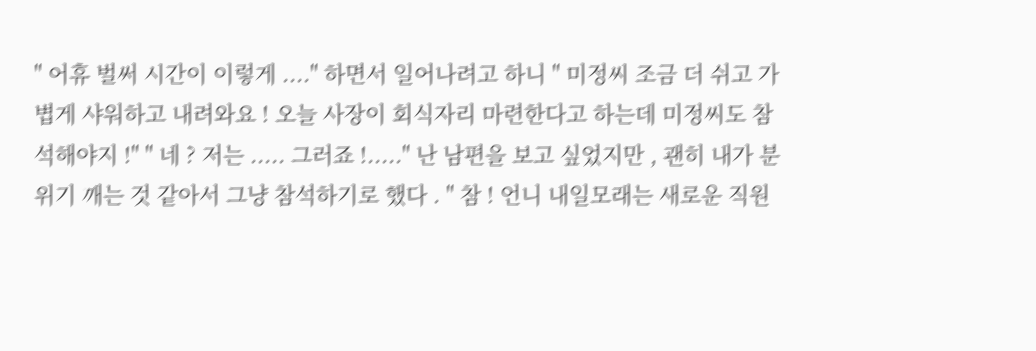" 어휴 벌써 시간이 이렇게 ...." 하면서 일어나려고 하니 " 미정씨 조금 더 쉬고 가볍게 샤워하고 내려와요 ! 오늘 사장이 회식자리 마련한다고 하는데 미정씨도 참석해야지 !" " 네 ? 저는 ..... 그러죠 !....." 난 남편을 보고 싶었지만 , 괜히 내가 분위기 깨는 것 같아서 그냥 참석하기로 했다 . " 참 ! 언니 내일모래는 새로운 직원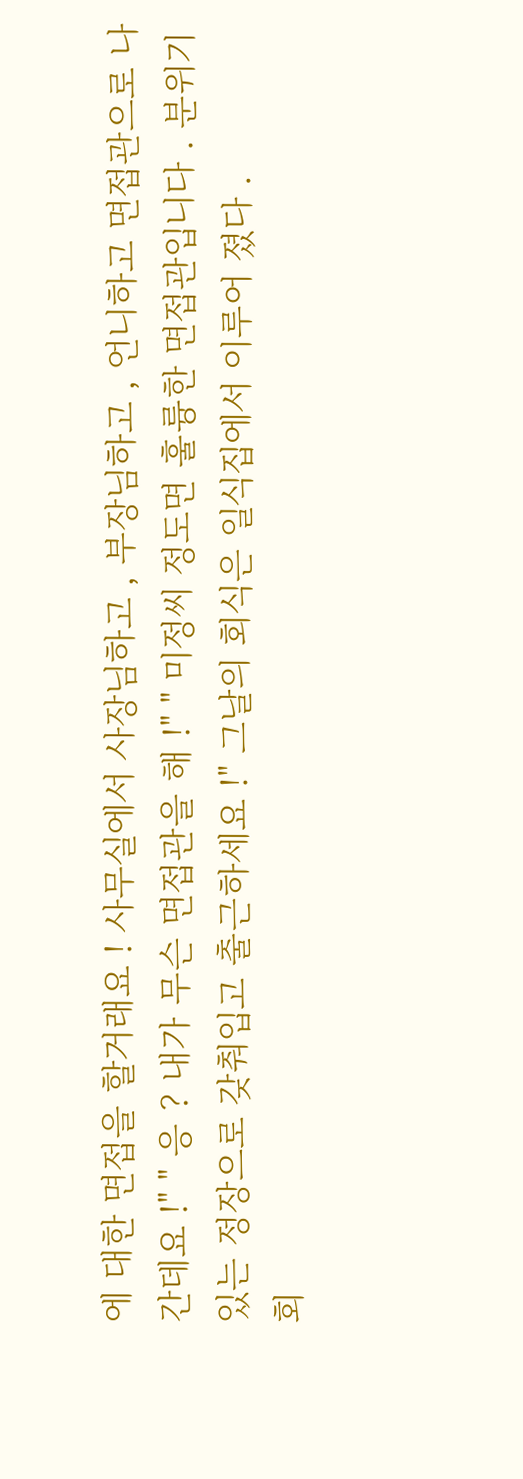에 대한 면접을 할거래요 ! 사무실에서 사장님하고 , 부장님하고 , 언니하고 면접관으로 나간데요 !" " 응 ? 내가 무슨 면접관을 해 !" " 미정씨 정도면 훌륭한 면접관입니다 . 분위기 있는 정장으로 갖춰입고 출근하세요 !" 그날의 회식은 일식집에서 이루어 졌다 .
회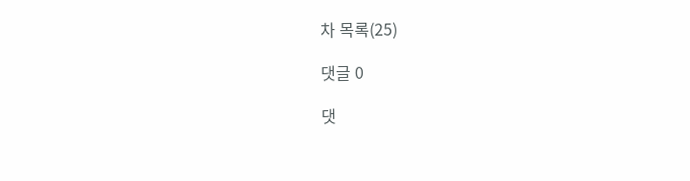차 목록(25)

댓글 0

댓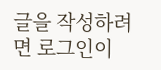글을 작성하려면 로그인이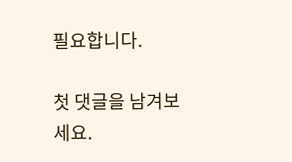필요합니다.

첫 댓글을 남겨보세요.